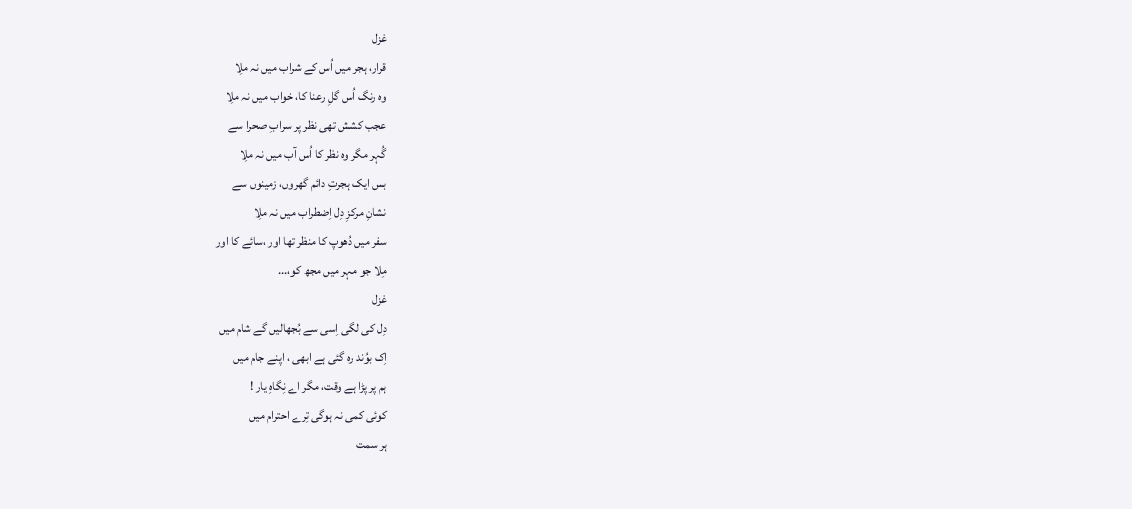غزل
قرار، ہجر میں اُس کے شراب میں نہ ملِا
وہ رنگ اُس گلِ رعنا کا، خواب میں نہ ملِا
عجب کشش تھی نظر پر سرابِ صحرا سے
گُہر مگر وہ نظر کا اُس آب میں نہ ملِا
بس ایک ہجرتِ دائم گھروں، زمینوں سے
نشانِ مرکزِ دِل اِضطراب میں نہ ملِا
سفر میں دُھوپ کا منظر تھا اور ،سائے کا اور
مِلا جو مہر میں مجھ کو،...
غزل
دِل کی لگی اِسی سے بُجھالیں گے شام میں
اِک بوُند رہ گئی ہے ابھی ، اپنے جام میں
ہم پر پڑا ہے وقت، مگر اے نِگاہِ یار !
کوئی کمی نہ ہوگی تِرے احترام میں
ہر سمت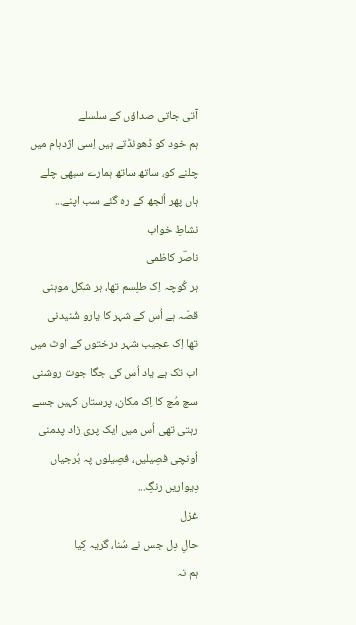آتی جاتی صداؤں کے سلسلے
ہم خود کو ڈھونڈتے ہیں اِسی اژدہام میں
چلنے کو، ساتھ ساتھ ہمارے سبھی چلے
ہاں پھر اُلجھ کے رہ گئے سب اپنے...
نشاطِ خواب
ناصؔر کاظمی
ہر کُوچہ اِک طلِسم تھا، ہر شکل موہنی
قصّہ ہے اُس کے شہر کا یارو شُنیدنی
تھا اِک عجیب شہر درختوں کے اوٹ میں
اب تک ہے یاد اُس کی جگا جوت روشنی
سچ مُچ کا اِک مکان، پرستاں کہیں جسے
رہتی تھی اُس میں ایک پری زاد پدمنی
اُونچی فصِیلیں، فصِیلوں پہ بُرجیاں
دِیواریں رنگِ...
غزل
حالِ دِل جس نے سُنا، گریہ کِیا
ہم نہ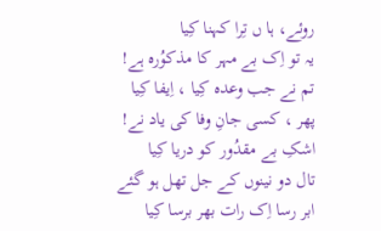روئے، ہا ں تِرا کہنا کِیا
یہ تو اِک بے مہر کا مذکوُرہ ہے!
تم نے جب وعدہ کِیا ، اِیفا کِیا
پھر ، کسی جانِ وفا کی یاد نے!
اشکِ بے مقدُور کو دریا کِیا
تال دو نینوں کے جل تھل ہو گئے
ابر رسا اِک رات بھر برسا کِیا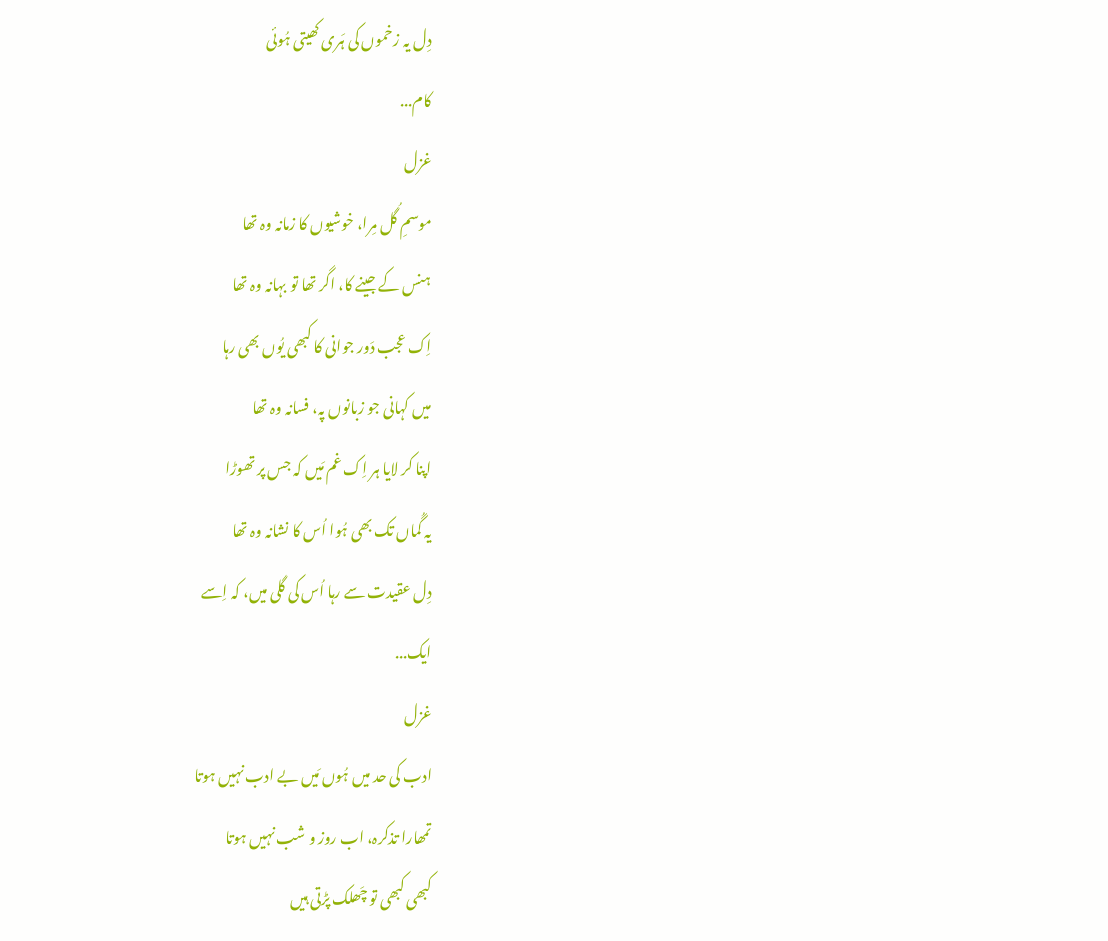دِل یہ زخموں کی ہَری کھیتی ہُوئی
کام...
غزل
موسمِ گُل مِرا، خوشیوں کا زمانہ وہ تھا
ہنس کے جینے کا، اگر تھا تو بہانہ وہ تھا
اِک عجب دَور جوانی کا کبھی یُوں بھی رہا
میں کہانی جو زبانوں پہ، فسانہ وہ تھا
اپنا کر لایا ہر اِک غم مَیں کہ جس پر تھوڑا
یہ گُماں تک بھی ہُوا اُس کا نشانہ وہ تھا
دِل عقیدت سے رہا اُس کی گلی میں، کہ اِسے
ایک...
غزل
ادب کی حد میں ہُوں مَیں بے ادب نہیں ہوتا
تمھارا تذکرہ، اب روز و شب نہیں ہوتا
کبھی کبھی تو چَھلک پڑتی ہیں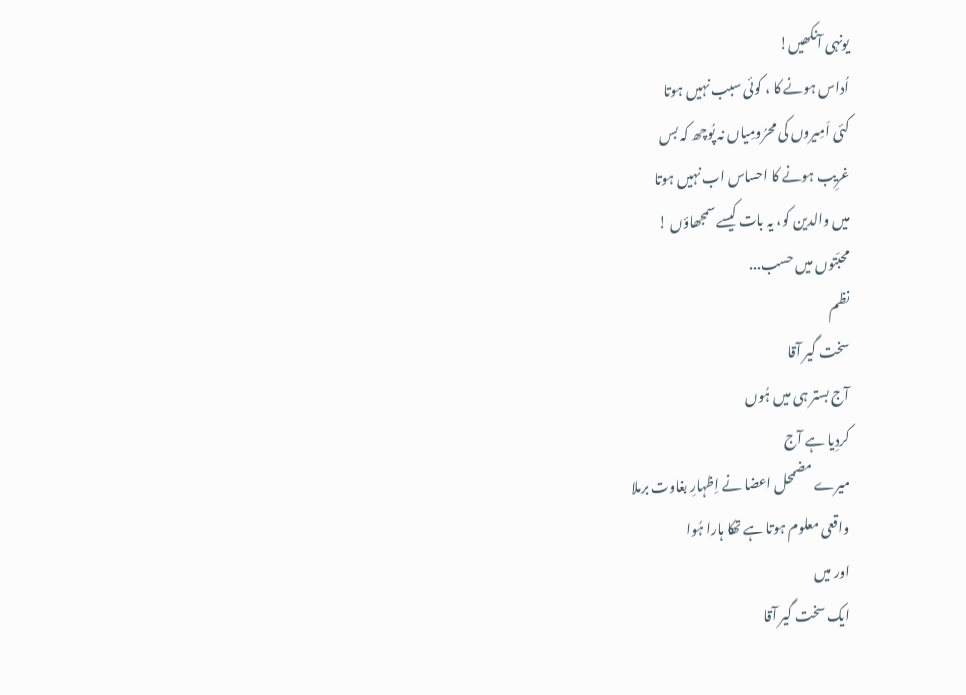یونہی آنکھیں!
اُداس ہونے کا ، کوئی سبب نہیں ہوتا
کئی اَمِیروں کی محرُومِیاں نہ پُوچھ کہ بس
غرِیب ہونے کا احساس اب نہیں ہوتا
میں والدین کو، یہ بات کیسے سمجھاؤں !
محبّتوں میں حسب...
نظم
سخت گیر آقا
آج بستر ہی میں ہُوں
کردِیا ہے آج
میرے مضمحل اعضا نے اِظہارِ بغاوت برملا
واقعی معلوم ہوتا ہے تھکا ہارا ہُوا
اور میں
ایک سخت گیر آقا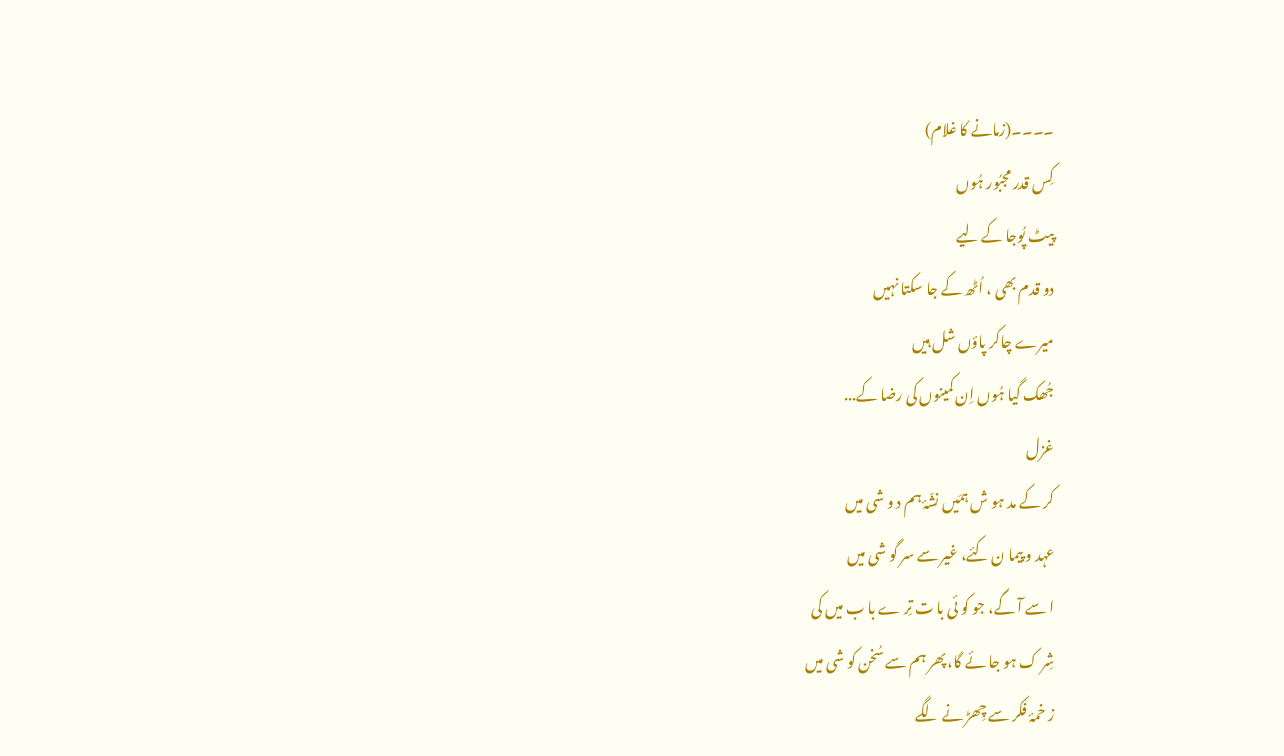۔۔۔۔(زمانے کا غلام)
کِس قدر مجبُور ہُوں
پیٹ پُوجا کے لیے
دو قدم بھی ، اُٹھ کے جا سکتا نہیں
میرے چاکر پاؤں شل ہیں
جُھک گیا ہُوں اِن کمینوں کی رضا کے...
غزل
کر کے مد ہو ش ہمَیں نشّۂ ہم د و شی میں
عہد و پیما ن کئے، غیر سے سر گو شی میں
ا سے آ گے، جو کو ئی با ت تِر ے با ب میں کی
شِر ک ہو جا ئے گا، پھر ہم سے سُخن کو شی میں
ز خمۂ فکر سے چِھڑ نے لگے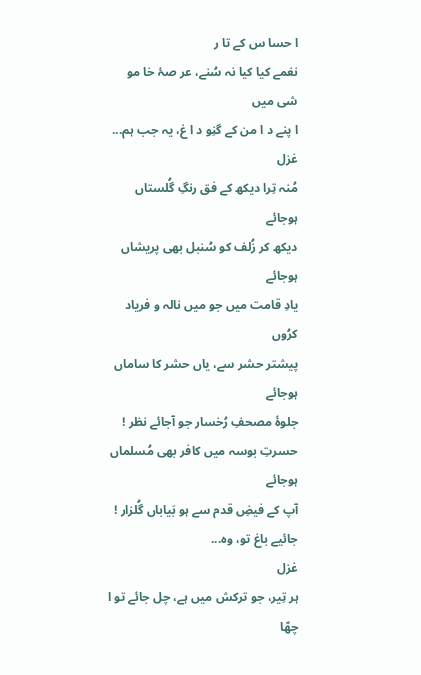ا حسا س کے تا ر
نغمے کیا کیا نہ سُنے، عر صۂ خا مو شی میں
ا پنے د ا من کے گنِو د ا غ، یہ جب ہم...
غزل
مُنہ تِرا دیکھ کے فق رنگِ گُلستاں ہوجائے
دیکھ کر زُلف کو سُنبل بھی پریشاں ہوجائے
یادِ قامت میں جو میں نالہ و فریاد کرُوں
پیشتر حشر سے، یاں حشر کا ساماں ہوجائے
جلوۂ مصحفِ رُخسار جو آجائے نظر !
حسرتِ بوسہ میں کافر بھی مُسلماں ہوجائے
آپ کے فیضِ قدم سے ہو بَیاباں گُلزار !
جائیے باغ تو، وہ...
غزل
ہر تِیر، جو ترکش میں ہے، چل جائے تو ا چھّا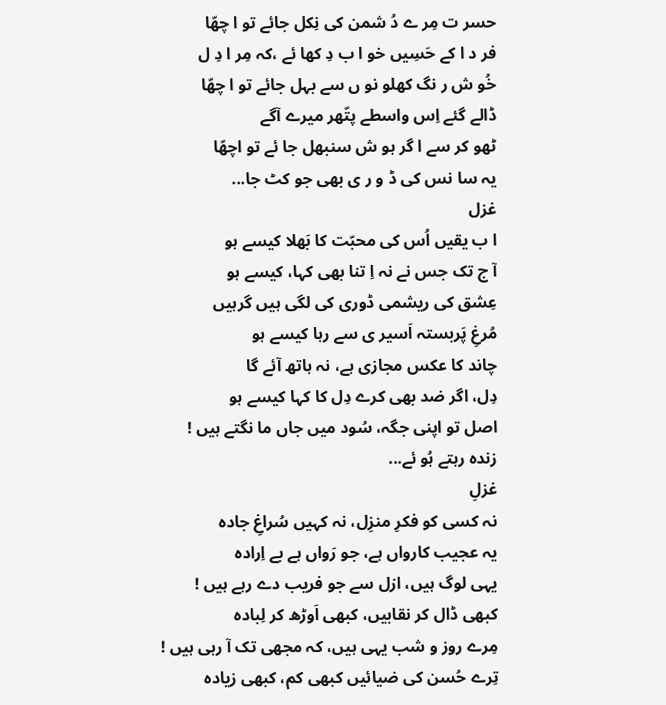حسر ت مِر ے دُ شمن کی نِکل جائے تو ا چھّا
فر د ا کے حَسِیں خو ا ب دِ کھا ئے ،کہ مِر ا دِ ل
خُو ش ر نگ کھلو نو ں سے بہل جائے تو ا چھّا
ڈالے گئے اِس واسطے پتّھر میرے آگے
ٹھو کر سے ا گر ہو ش سنبھل جا ئے تو اچھّا
یہ سا نس کی ڈ و ر ی بھی جو کٹ جا...
غزل
ا ب یقیں اُس کی محبّت کا بَھلا کیسے ہو
آ ج تک جس نے نہ اِ تنا بھی کہا، کیسے ہو
عِشق کی ریشمی ڈوری کی لگی ہیں گرہیں
مُرغِ پَربستہ اَسیر ی سے رہا کیسے ہو
چاند کا عکس مجازی ہے، نہ ہاتھ آئے گا
دِل، اگر ضد بھی کرے دِل کا کہا کیسے ہو
اصل تو اپنی جگہ، سُود میں جاں ما نگتے ہیں !
زندہ رہتے ہُو ئے...
غزلِ
نہ کسی کو فکرِ منزِل، نہ کہیں سُراغِ جادہ
یہ عجیب کارواں ہے، جو رَواں ہے بے اِرادہ
یہی لوگ ہیں، ازل سے جو فریب دے رہے ہیں !
کبھی ڈال کر نقابیں، کبھی اَوڑھ کر لِبادہ
مِرے روز و شب یہی ہیں، کہ مجھی تک آ رہی ہیں !
تِرے حُسن کی ضیائیں کبھی کم، کبھی زیادہ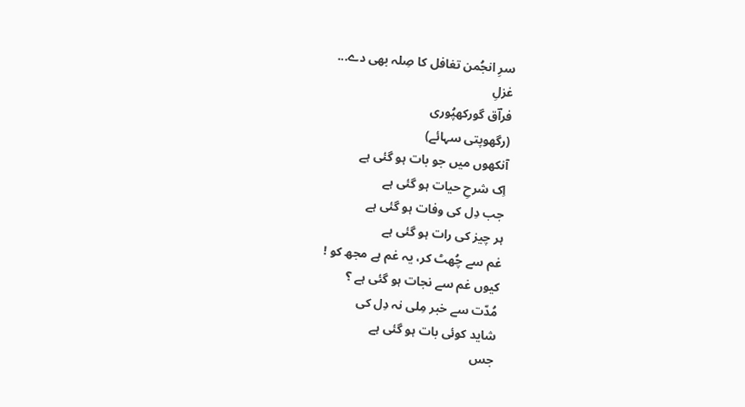سرِ انجُمن تغافل کا صِلہ بھی دے...
غزلِ
فراؔق گورکھپُوری
(رگھوپتی سہائے)
آنکھوں میں جو بات ہو گئی ہے
اِک شرحِ حیات ہو گئی ہے
جب دِل کی وفات ہو گئی ہے
ہر چیز کی رات ہو گئی ہے
غم سے چُھٹ کر، یہ غم ہے مجھ کو !
کیوں غم سے نجات ہو گئی ہے ؟
مُدّت سے خبر مِلی نہ دِل کی
شاید کوئی بات ہو گئی ہے
جس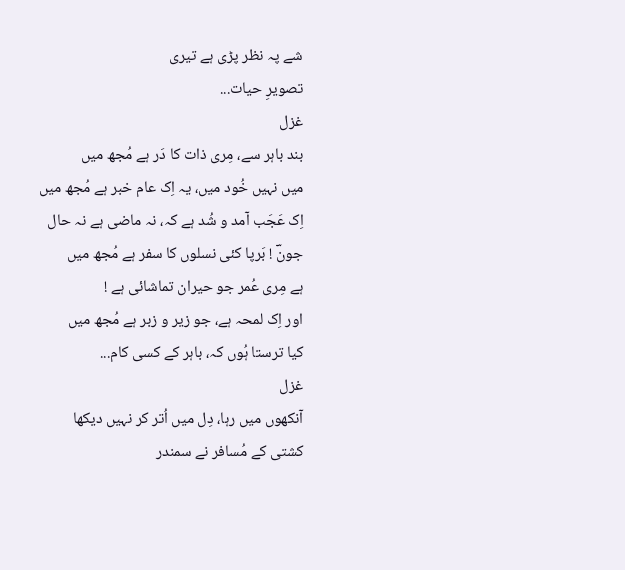شے پہ نظر پڑی ہے تیری
تصویرِ حیات...
غزل
بند باہر سے، مِری ذات کا دَر ہے مُجھ میں
میں نہیں خُود میں، یہ اِک عام خبر ہے مُجھ میں
اِک عَجَب آمد و شُد ہے کہ، نہ ماضی ہے نہ حال
جونؔ ! بَرپا کئی نسلوں کا سفر ہے مُجھ میں
ہے مِری عُمر جو حیران تماشائی ہے !
اور اِک لمحہ ہے، جو زیر و زبر ہے مُجھ میں
کیا ترستا ہُوں کہ، باہر کے کسی کام...
غزل
آنکھوں میں رہا، دِل میں اُتر کر نہیں دیکھا
کشتی کے مُسافر نے سمندر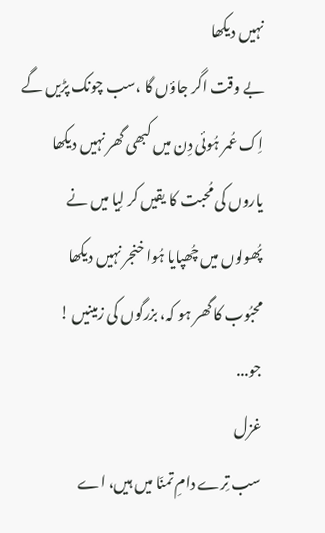نہیں دیکھا
بے وقت اگر جاؤں گا ،سب چونک پڑیں گے
اِک عُمر ہُوئی دِن میں کبھی گھر نہیں دیکھا
یاروں کی مُحبت کا یقیں کر لِیا میں نے
پُھولوں میں چُھپایا ہُوا خنجر نہیں دیکھا
محبُوب کا گھر ہو کہ، بزرگوں کی زمینیں !
جو...
غزل
سب تِرے دامِ تمنّا میں ہیں، اے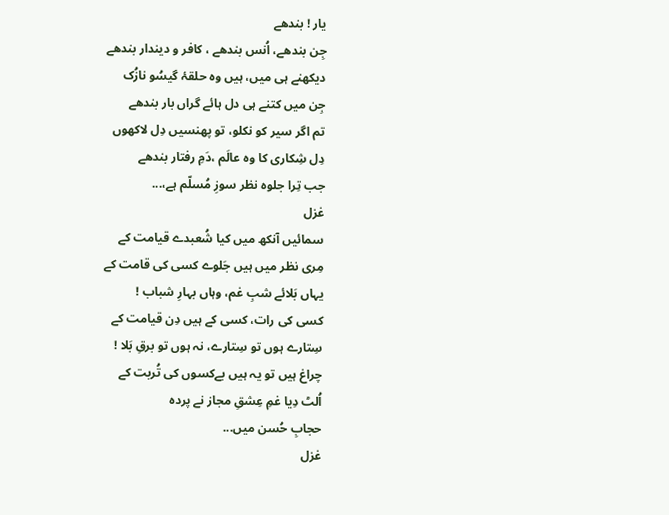یار ! بندھے
جِن بندھے، اُنس بندھے ، کافر و دیندار بندھے
دیکھنے ہی میں، ہیں وہ حلقۂ گیسُو نازُک
جِن میں کتنے ہی دل ہائے گراں بار بندھے
تم اگر سیر کو نکلو، تو پھنسیں دِل لاکھوں
دِل شِکاری کا وہ عالَم ،دَمِ رفتار بندھے
جب تِرا جلوہ نظر سوزِ مُسلّم ہے،...
غزل
سمائیں آنکھ میں کیا شُعبدے قیامت کے
مِری نظر میں ہیں جَلوے کسی کی قامت کے
یہاں بَلائے شبِ غم، وہاں بہارِ شباب !
کسی کی رات، کسی کے ہیں دِن قیامت کے
سِتارے ہوں تو سِتارے، نہ ہوں تو برقِ بَلا !
چراغ ہیں تو یہ ہیں بےکسوں کی تُربت کے
اُلٹ دِیا غمِ عِشقِ مجاز نے پردہ
حجابِ حُسن میں...
غزل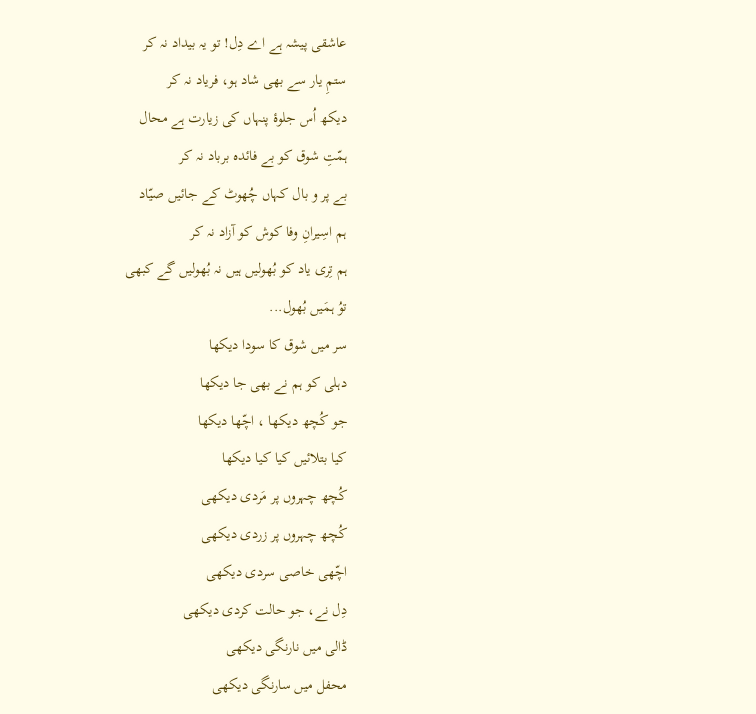عاشقی پیشہ ہے اے دِل! تو یہ بیداد نہ کر
ستمِ یار سے بھی شاد ہو، فریاد نہ کر
دیکھ اُس جلوۂ پنہاں کی زیارت ہے محال
ہمّتِ شوق کو بے فائدہ برباد نہ کر
بے پر و بال کہاں چُھوٹ کے جائیں صیّاد
ہم اسِیرانِ وفا کوش کو آزاد نہ کر
ہم تِری یاد کو بُھولیں ہیں نہ بُھولیں گے کبھی
توُ ہمَیں بُھول...
سر میں شوق کا سودا دیکھا
دہلی کو ہم نے بھی جا دیکھا
جو کُچھ دیکھا ، اچّھا دیکھا
کیا بتلائیں کیا کیا دیکھا
کُچھ چہروں پر مَردی دیکھی
کُچھ چہروں پر زردی دیکھی
اچّھی خاصی سردی دیکھی
دِل نے، جو حالت کردی دیکھی
ڈالی میں نارنگی دیکھی
محفل میں سارنگی دیکھی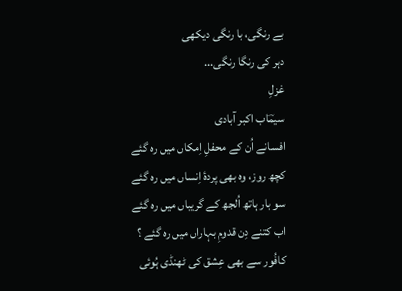بے رنگی، با رنگی دیکھی
دہر کی رنگا رنگی...
غزلِ
سیمؔاب اکبر آبادی
افسانے اُن کے محفلِ اِمکاں میں رہ گئے
کچھ روز، وہ بھی پردۂ اِنساں میں رہ گئے
سو بار ہاتھ اُلجھ کے گریباں میں رہ گئے
اب کتنے دِن قدومِ بہاراں میں رہ گئے ؟
کافُور سے بھی عِشق کی ٹھنڈی ہُوئی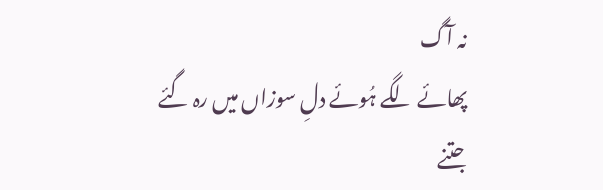نہ آگ
پھائے لگے ہُوئے دلِ سوزاں میں رہ گئے
جتنے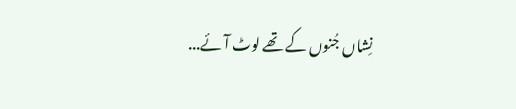نِشاں جُنوں کے تھے لوٹ آئے...